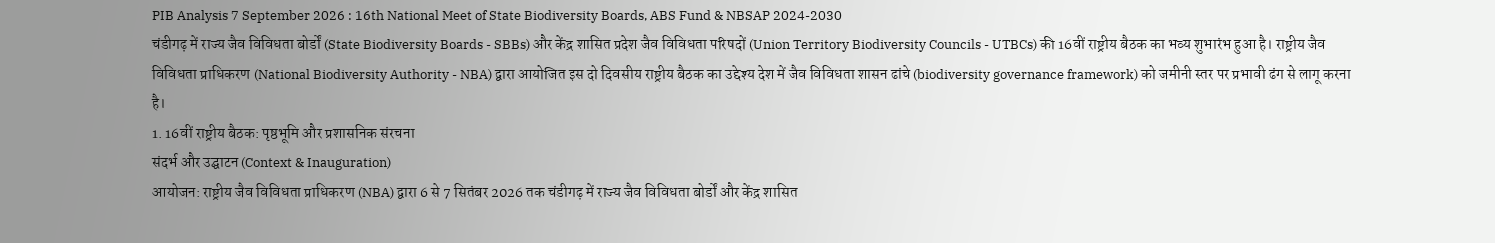PIB Analysis 7 September 2026 : 16th National Meet of State Biodiversity Boards, ABS Fund & NBSAP 2024-2030
चंडीगढ़ में राज्य जैव विविधता बोर्डों (State Biodiversity Boards - SBBs) और केंद्र शासित प्रदेश जैव विविधता परिषदों (Union Territory Biodiversity Councils - UTBCs) की 16वीं राष्ट्रीय बैठक का भव्य शुभारंभ हुआ है। राष्ट्रीय जैव विविधता प्राधिकरण (National Biodiversity Authority - NBA) द्वारा आयोजित इस दो दिवसीय राष्ट्रीय बैठक का उद्देश्य देश में जैव विविधता शासन ढांचे (biodiversity governance framework) को जमीनी स्तर पर प्रभावी ढंग से लागू करना है।
1. 16वीं राष्ट्रीय बैठक: पृष्ठभूमि और प्रशासनिक संरचना
संदर्भ और उद्घाटन (Context & Inauguration)
आयोजन: राष्ट्रीय जैव विविधता प्राधिकरण (NBA) द्वारा 6 से 7 सितंबर 2026 तक चंडीगढ़ में राज्य जैव विविधता बोर्डों और केंद्र शासित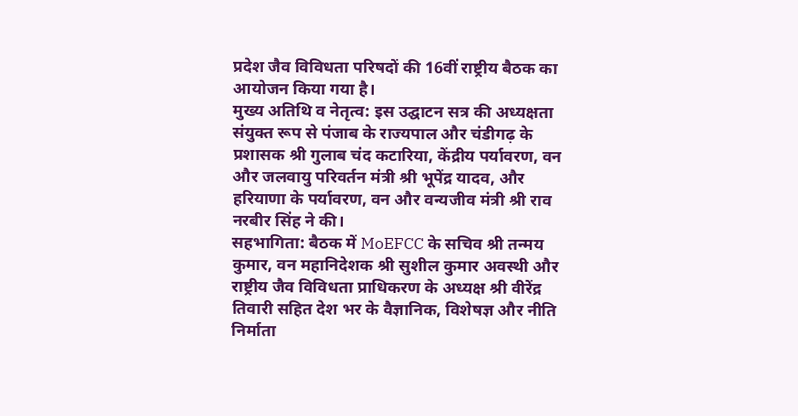प्रदेश जैव विविधता परिषदों की 16वीं राष्ट्रीय बैठक का आयोजन किया गया है।
मुख्य अतिथि व नेतृत्व: इस उद्घाटन सत्र की अध्यक्षता संयुक्त रूप से पंजाब के राज्यपाल और चंडीगढ़ के प्रशासक श्री गुलाब चंद कटारिया, केंद्रीय पर्यावरण, वन और जलवायु परिवर्तन मंत्री श्री भूपेंद्र यादव, और हरियाणा के पर्यावरण, वन और वन्यजीव मंत्री श्री राव नरबीर सिंह ने की।
सहभागिता: बैठक में MoEFCC के सचिव श्री तन्मय कुमार, वन महानिदेशक श्री सुशील कुमार अवस्थी और राष्ट्रीय जैव विविधता प्राधिकरण के अध्यक्ष श्री वीरेंद्र तिवारी सहित देश भर के वैज्ञानिक, विशेषज्ञ और नीति निर्माता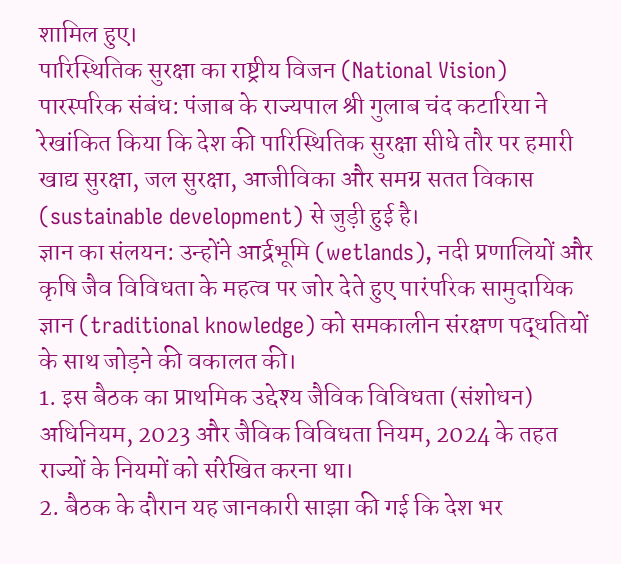शामिल हुए।
पारिस्थितिक सुरक्षा का राष्ट्रीय विजन (National Vision)
पारस्परिक संबंध: पंजाब के राज्यपाल श्री गुलाब चंद कटारिया ने रेखांकित किया कि देश की पारिस्थितिक सुरक्षा सीधे तौर पर हमारी खाद्य सुरक्षा, जल सुरक्षा, आजीविका और समग्र सतत विकास (sustainable development) से जुड़ी हुई है।
ज्ञान का संलयन: उन्होंने आर्द्रभूमि (wetlands), नदी प्रणालियों और कृषि जैव विविधता के महत्व पर जोर देते हुए पारंपरिक सामुदायिक ज्ञान (traditional knowledge) को समकालीन संरक्षण पद्धतियों के साथ जोड़ने की वकालत की।
1. इस बैठक का प्राथमिक उद्देश्य जैविक विविधता (संशोधन) अधिनियम, 2023 और जैविक विविधता नियम, 2024 के तहत राज्यों के नियमों को संरेखित करना था।
2. बैठक के दौरान यह जानकारी साझा की गई कि देश भर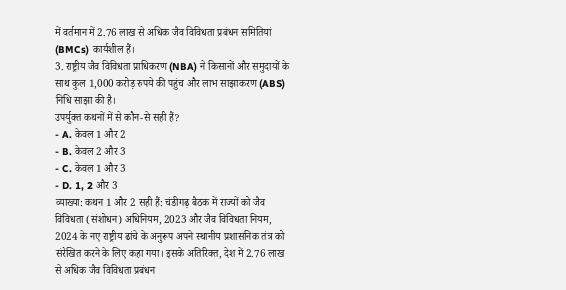में वर्तमान में 2.76 लाख से अधिक जैव विविधता प्रबंधन समितियां (BMCs) कार्यशील हैं।
3. राष्ट्रीय जैव विविधता प्राधिकरण (NBA) ने किसानों और समुदायों के साथ कुल 1,000 करोड़ रुपये की पहुंच और लाभ साझाकरण (ABS) निधि साझा की है।
उपर्युक्त कथनों में से कौन-से सही हैं?
- A. केवल 1 और 2
- B. केवल 2 और 3
- C. केवल 1 और 3
- D. 1, 2 और 3
व्याख्या: कथन 1 और 2 सही हैं: चंडीगढ़ बैठक में राज्यों को जैव विविधता (संशोधन) अधिनियम, 2023 और जैव विविधता नियम, 2024 के नए राष्ट्रीय ढांचे के अनुरूप अपने स्थानीय प्रशासनिक तंत्र को संरेखित करने के लिए कहा गया। इसके अतिरिक्त, देश में 2.76 लाख से अधिक जैव विविधता प्रबंधन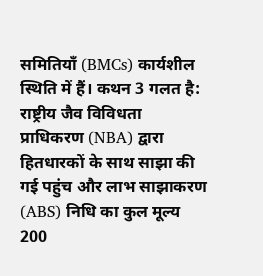समितियाँ (BMCs) कार्यशील स्थिति में हैं। कथन 3 गलत है: राष्ट्रीय जैव विविधता प्राधिकरण (NBA) द्वारा हितधारकों के साथ साझा की गई पहुंच और लाभ साझाकरण (ABS) निधि का कुल मूल्य 200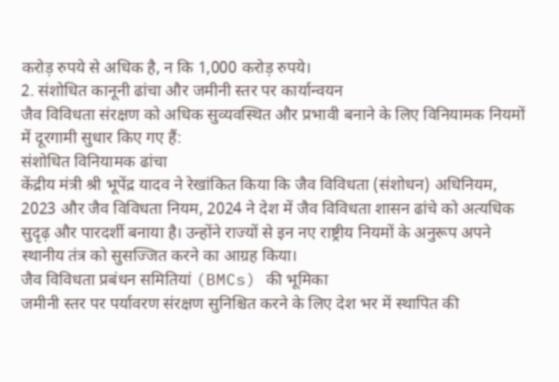करोड़ रुपये से अधिक है, न कि 1,000 करोड़ रुपये।
2. संशोधित कानूनी ढांचा और जमीनी स्तर पर कार्यान्वयन
जैव विविधता संरक्षण को अधिक सुव्यवस्थित और प्रभावी बनाने के लिए विनियामक नियमों में दूरगामी सुधार किए गए हैं:
संशोधित विनियामक ढांचा
केंद्रीय मंत्री श्री भूपेंद्र यादव ने रेखांकित किया कि जैव विविधता (संशोधन) अधिनियम, 2023 और जैव विविधता नियम, 2024 ने देश में जैव विविधता शासन ढांचे को अत्यधिक सुदृढ़ और पारदर्शी बनाया है। उन्होंने राज्यों से इन नए राष्ट्रीय नियमों के अनुरूप अपने स्थानीय तंत्र को सुसज्जित करने का आग्रह किया।
जैव विविधता प्रबंधन समितियां (BMCs) की भूमिका
जमीनी स्तर पर पर्यावरण संरक्षण सुनिश्चित करने के लिए देश भर में स्थापित की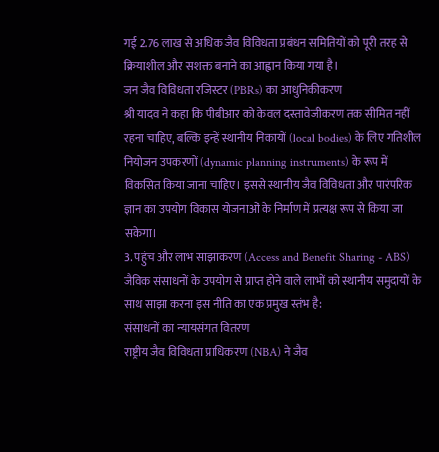गई 2.76 लाख से अधिक जैव विविधता प्रबंधन समितियों को पूरी तरह से क्रियाशील और सशक्त बनाने का आह्वान किया गया है।
जन जैव विविधता रजिस्टर (PBRs) का आधुनिकीकरण
श्री यादव ने कहा कि पीबीआर को केवल दस्तावेजीकरण तक सीमित नहीं रहना चाहिए, बल्कि इन्हें स्थानीय निकायों (local bodies) के लिए गतिशील नियोजन उपकरणों (dynamic planning instruments) के रूप में विकसित किया जाना चाहिए। इससे स्थानीय जैव विविधता और पारंपरिक ज्ञान का उपयोग विकास योजनाओं के निर्माण में प्रत्यक्ष रूप से किया जा सकेगा।
3. पहुंच और लाभ साझाकरण (Access and Benefit Sharing - ABS)
जैविक संसाधनों के उपयोग से प्राप्त होने वाले लाभों को स्थानीय समुदायों के साथ साझा करना इस नीति का एक प्रमुख स्तंभ है:
संसाधनों का न्यायसंगत वितरण
राष्ट्रीय जैव विविधता प्राधिकरण (NBA) ने जैव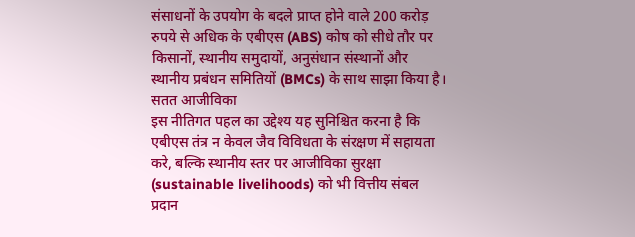संसाधनों के उपयोग के बदले प्राप्त होने वाले 200 करोड़ रुपये से अधिक के एबीएस (ABS) कोष को सीधे तौर पर किसानों, स्थानीय समुदायों, अनुसंधान संस्थानों और स्थानीय प्रबंधन समितियों (BMCs) के साथ साझा किया है।
सतत आजीविका
इस नीतिगत पहल का उद्देश्य यह सुनिश्चित करना है कि एबीएस तंत्र न केवल जैव विविधता के संरक्षण में सहायता करे, बल्कि स्थानीय स्तर पर आजीविका सुरक्षा (sustainable livelihoods) को भी वित्तीय संबल प्रदान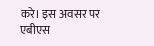करे। इस अवसर पर एबीएस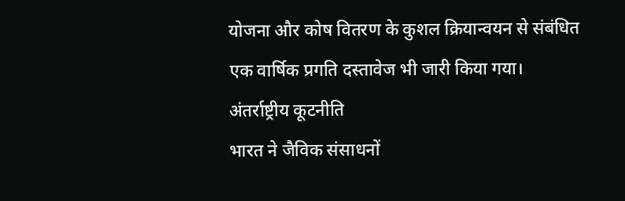योजना और कोष वितरण के कुशल क्रियान्वयन से संबंधित एक वार्षिक प्रगति दस्तावेज भी जारी किया गया।
अंतर्राष्ट्रीय कूटनीति
भारत ने जैविक संसाधनों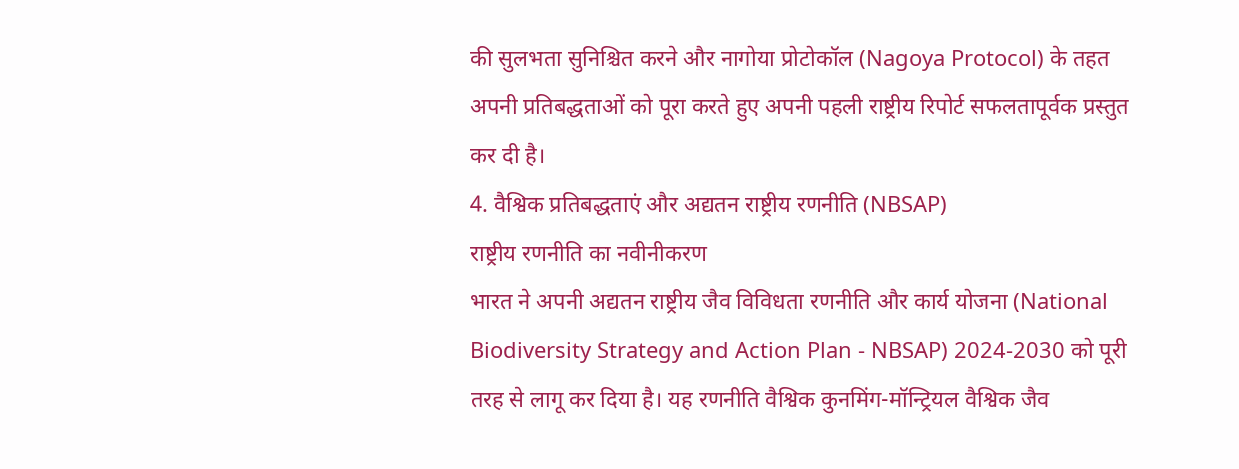की सुलभता सुनिश्चित करने और नागोया प्रोटोकॉल (Nagoya Protocol) के तहत अपनी प्रतिबद्धताओं को पूरा करते हुए अपनी पहली राष्ट्रीय रिपोर्ट सफलतापूर्वक प्रस्तुत कर दी है।
4. वैश्विक प्रतिबद्धताएं और अद्यतन राष्ट्रीय रणनीति (NBSAP)
राष्ट्रीय रणनीति का नवीनीकरण
भारत ने अपनी अद्यतन राष्ट्रीय जैव विविधता रणनीति और कार्य योजना (National Biodiversity Strategy and Action Plan - NBSAP) 2024-2030 को पूरी तरह से लागू कर दिया है। यह रणनीति वैश्विक कुनमिंग-मॉन्ट्रियल वैश्विक जैव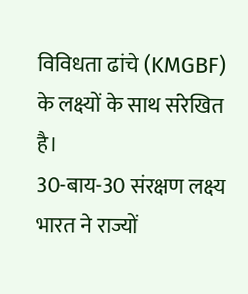विविधता ढांचे (KMGBF) के लक्ष्यों के साथ संरेखित है।
30-बाय-30 संरक्षण लक्ष्य
भारत ने राज्यों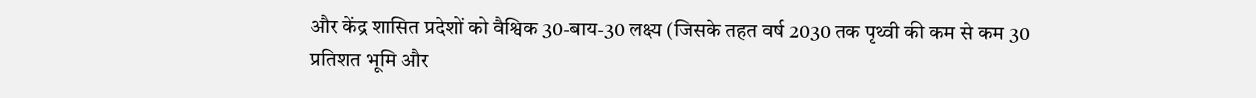और केंद्र शासित प्रदेशों को वैश्विक 30-बाय-30 लक्ष्य (जिसके तहत वर्ष 2030 तक पृथ्वी की कम से कम 30 प्रतिशत भूमि और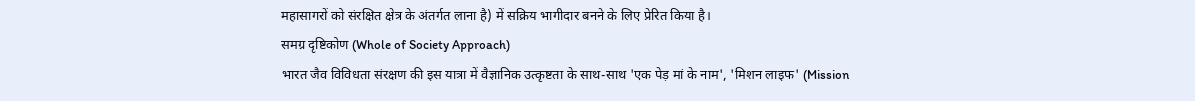महासागरों को संरक्षित क्षेत्र के अंतर्गत लाना है) में सक्रिय भागीदार बनने के लिए प्रेरित किया है।
समग्र दृष्टिकोण (Whole of Society Approach)
भारत जैव विविधता संरक्षण की इस यात्रा में वैज्ञानिक उत्कृष्टता के साथ-साथ 'एक पेड़ मां के नाम', 'मिशन लाइफ' (Mission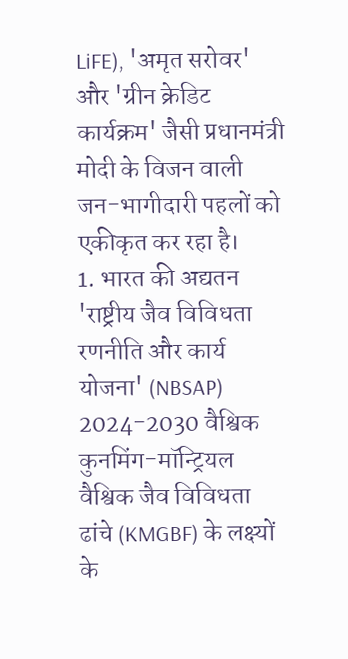LiFE), 'अमृत सरोवर' और 'ग्रीन क्रेडिट कार्यक्रम' जैसी प्रधानमंत्री मोदी के विजन वाली जन-भागीदारी पहलों को एकीकृत कर रहा है।
1. भारत की अद्यतन 'राष्ट्रीय जैव विविधता रणनीति और कार्य योजना' (NBSAP) 2024-2030 वैश्विक कुनमिंग-मॉन्ट्रियल वैश्विक जैव विविधता ढांचे (KMGBF) के लक्ष्यों के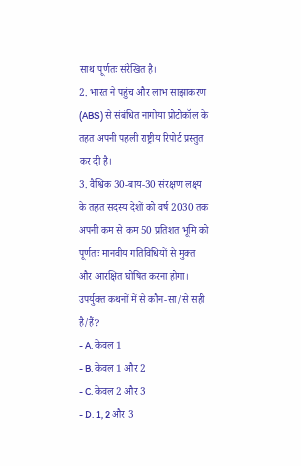साथ पूर्णतः संरेखित है।
2. भारत ने पहुंच और लाभ साझाकरण (ABS) से संबंधित नागोया प्रोटोकॉल के तहत अपनी पहली राष्ट्रीय रिपोर्ट प्रस्तुत कर दी है।
3. वैश्विक 30-बाय-30 संरक्षण लक्ष्य के तहत सदस्य देशों को वर्ष 2030 तक अपनी कम से कम 50 प्रतिशत भूमि को पूर्णतः मानवीय गतिविधियों से मुक्त और आरक्षित घोषित करना होगा।
उपर्युक्त कथनों में से कौन-सा/से सही है/हैं?
- A. केवल 1
- B. केवल 1 और 2
- C. केवल 2 और 3
- D. 1, 2 और 3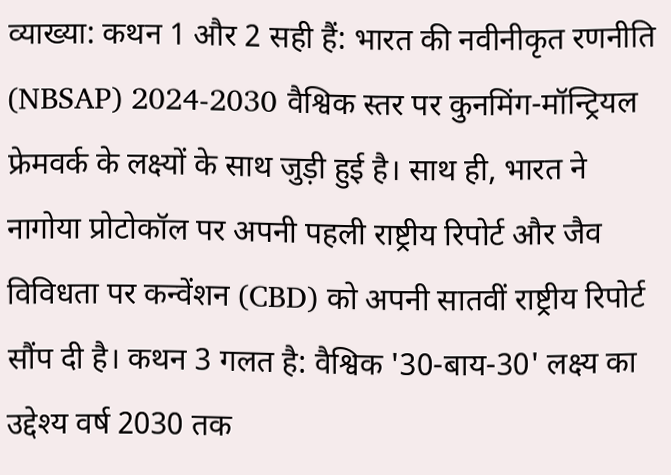व्याख्या: कथन 1 और 2 सही हैं: भारत की नवीनीकृत रणनीति (NBSAP) 2024-2030 वैश्विक स्तर पर कुनमिंग-मॉन्ट्रियल फ्रेमवर्क के लक्ष्यों के साथ जुड़ी हुई है। साथ ही, भारत ने नागोया प्रोटोकॉल पर अपनी पहली राष्ट्रीय रिपोर्ट और जैव विविधता पर कन्वेंशन (CBD) को अपनी सातवीं राष्ट्रीय रिपोर्ट सौंप दी है। कथन 3 गलत है: वैश्विक '30-बाय-30' लक्ष्य का उद्देश्य वर्ष 2030 तक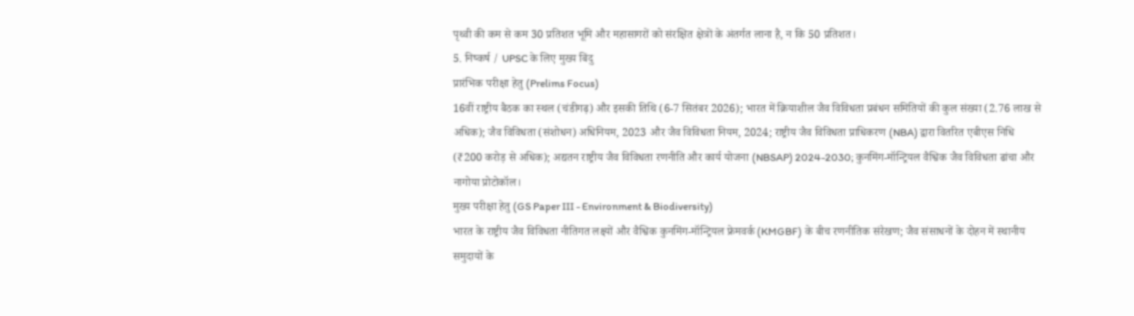पृथ्वी की कम से कम 30 प्रतिशत भूमि और महासागरों को संरक्षित क्षेत्रों के अंतर्गत लाना है, न कि 50 प्रतिशत।
5. निष्कर्ष / UPSC के लिए मुख्य बिंदु
प्रारंभिक परीक्षा हेतु (Prelims Focus)
16वीं राष्ट्रीय बैठक का स्थल (चंडीगढ़) और इसकी तिथि (6-7 सितंबर 2026); भारत में क्रियाशील जैव विविधता प्रबंधन समितियों की कुल संख्या (2.76 लाख से अधिक); जैव विविधता (संशोधन) अधिनियम, 2023 और जैव विविधता नियम, 2024; राष्ट्रीय जैव विविधता प्राधिकरण (NBA) द्वारा वितरित एबीएस निधि (₹200 करोड़ से अधिक); अद्यतन राष्ट्रीय जैव विविधता रणनीति और कार्य योजना (NBSAP) 2024-2030; कुनमिंग-मॉन्ट्रियल वैश्विक जैव विविधता ढांचा और नागोया प्रोटोकॉल।
मुख्य परीक्षा हेतु (GS Paper III - Environment & Biodiversity)
भारत के राष्ट्रीय जैव विविधता नीतिगत लक्ष्यों और वैश्विक कुनमिंग-मॉन्ट्रियल फ्रेमवर्क (KMGBF) के बीच रणनीतिक संरेखण; जैव संसाधनों के दोहन में स्थानीय समुदायों के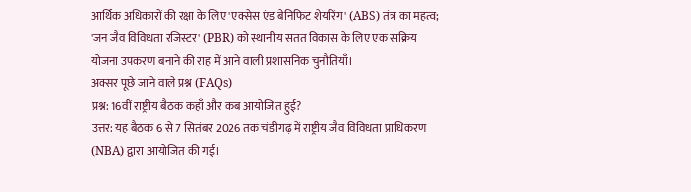आर्थिक अधिकारों की रक्षा के लिए 'एक्सेस एंड बेनिफिट शेयरिंग' (ABS) तंत्र का महत्व; 'जन जैव विविधता रजिस्टर' (PBR) को स्थानीय सतत विकास के लिए एक सक्रिय योजना उपकरण बनाने की राह में आने वाली प्रशासनिक चुनौतियाँ।
अक्सर पूछे जाने वाले प्रश्न (FAQs)
प्रश्न: 16वीं राष्ट्रीय बैठक कहाँ और कब आयोजित हुई?
उत्तर: यह बैठक 6 से 7 सितंबर 2026 तक चंडीगढ़ में राष्ट्रीय जैव विविधता प्राधिकरण (NBA) द्वारा आयोजित की गई।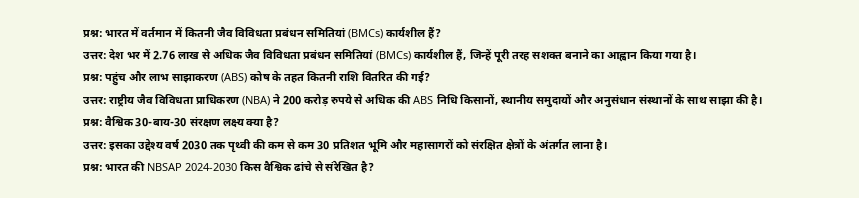प्रश्न: भारत में वर्तमान में कितनी जैव विविधता प्रबंधन समितियां (BMCs) कार्यशील हैं?
उत्तर: देश भर में 2.76 लाख से अधिक जैव विविधता प्रबंधन समितियां (BMCs) कार्यशील हैं, जिन्हें पूरी तरह सशक्त बनाने का आह्वान किया गया है।
प्रश्न: पहुंच और लाभ साझाकरण (ABS) कोष के तहत कितनी राशि वितरित की गई?
उत्तर: राष्ट्रीय जैव विविधता प्राधिकरण (NBA) ने 200 करोड़ रुपये से अधिक की ABS निधि किसानों, स्थानीय समुदायों और अनुसंधान संस्थानों के साथ साझा की है।
प्रश्न: वैश्विक 30-बाय-30 संरक्षण लक्ष्य क्या है?
उत्तर: इसका उद्देश्य वर्ष 2030 तक पृथ्वी की कम से कम 30 प्रतिशत भूमि और महासागरों को संरक्षित क्षेत्रों के अंतर्गत लाना है।
प्रश्न: भारत की NBSAP 2024-2030 किस वैश्विक ढांचे से संरेखित है?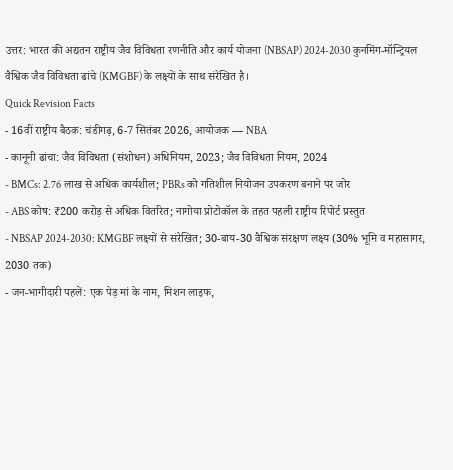उत्तर: भारत की अद्यतन राष्ट्रीय जैव विविधता रणनीति और कार्य योजना (NBSAP) 2024-2030 कुनमिंग-मॉन्ट्रियल वैश्विक जैव विविधता ढांचे (KMGBF) के लक्ष्यों के साथ संरेखित है।
Quick Revision Facts
- 16वीं राष्ट्रीय बैठक: चंडीगढ़, 6-7 सितंबर 2026, आयोजक — NBA
- कानूनी ढांचा: जैव विविधता (संशोधन) अधिनियम, 2023; जैव विविधता नियम, 2024
- BMCs: 2.76 लाख से अधिक कार्यशील; PBRs को गतिशील नियोजन उपकरण बनाने पर जोर
- ABS कोष: ₹200 करोड़ से अधिक वितरित; नागोया प्रोटोकॉल के तहत पहली राष्ट्रीय रिपोर्ट प्रस्तुत
- NBSAP 2024-2030: KMGBF लक्ष्यों से संरेखित; 30-बाय-30 वैश्विक संरक्षण लक्ष्य (30% भूमि व महासागर, 2030 तक)
- जन-भागीदारी पहलें: एक पेड़ मां के नाम, मिशन लाइफ,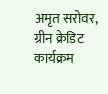अमृत सरोवर, ग्रीन क्रेडिट कार्यक्रम